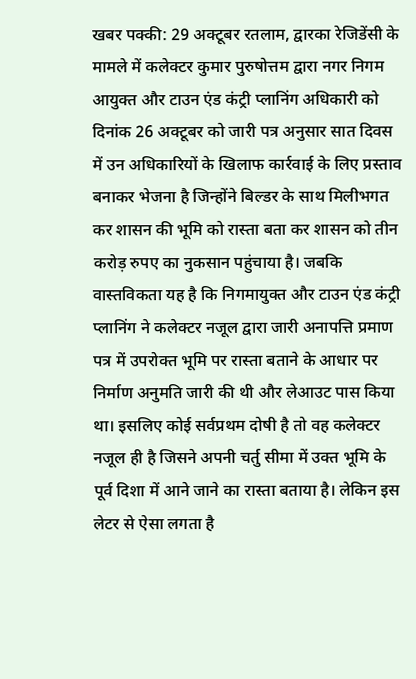खबर पक्की: 29 अक्टूबर रतलाम, द्वारका रेजिडेंसी के मामले में कलेक्टर कुमार पुरुषोत्तम द्वारा नगर निगम आयुक्त और टाउन एंड कंट्री प्लानिंग अधिकारी को दिनांक 26 अक्टूबर को जारी पत्र अनुसार सात दिवस में उन अधिकारियों के खिलाफ कार्रवाई के लिए प्रस्ताव बनाकर भेजना है जिन्होंने बिल्डर के साथ मिलीभगत कर शासन की भूमि को रास्ता बता कर शासन को तीन करोड़ रुपए का नुकसान पहुंचाया है। जबकि वास्तविकता यह है कि निगमायुक्त और टाउन एंड कंट्री प्लानिंग ने कलेक्टर नजूल द्वारा जारी अनापत्ति प्रमाण पत्र में उपरोक्त भूमि पर रास्ता बताने के आधार पर निर्माण अनुमति जारी की थी और लेआउट पास किया था। इसलिए कोई सर्वप्रथम दोषी है तो वह कलेक्टर नजूल ही है जिसने अपनी चर्तु सीमा में उक्त भूमि के पूर्व दिशा में आने जाने का रास्ता बताया है। लेकिन इस लेटर से ऐसा लगता है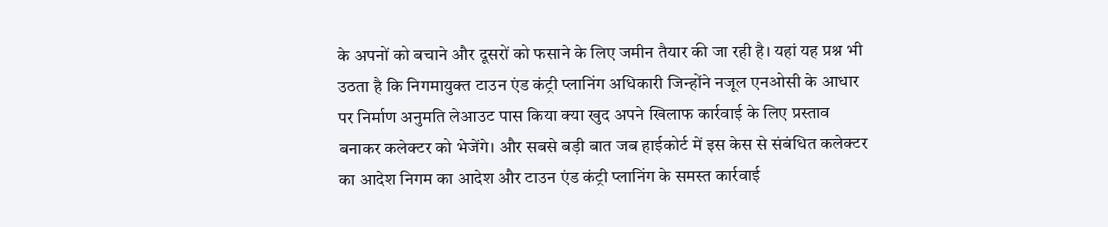के अपनों को बचाने और दूसरों को फसाने के लिए जमीन तैयार की जा रही है। यहां यह प्रश्न भी उठता है कि निगमायुक्त टाउन एंड कंट्री प्लानिंग अधिकारी जिन्होंने नजूल एनओसी के आधार पर निर्माण अनुमति लेआउट पास किया क्या खुद अपने खिलाफ कार्रवाई के लिए प्रस्ताव बनाकर कलेक्टर को भेजेंगे। और सबसे बड़ी बात जब हाईकोर्ट में इस केस से संबंधित कलेक्टर का आदेश निगम का आदेश और टाउन एंड कंट्री प्लानिंग के समस्त कार्रवाई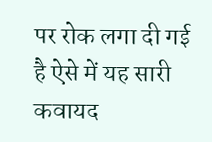पर रोक लगा दी गई है ऐसे में यह सारी कवायद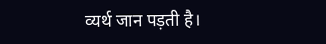व्यर्थ जान पड़ती है।